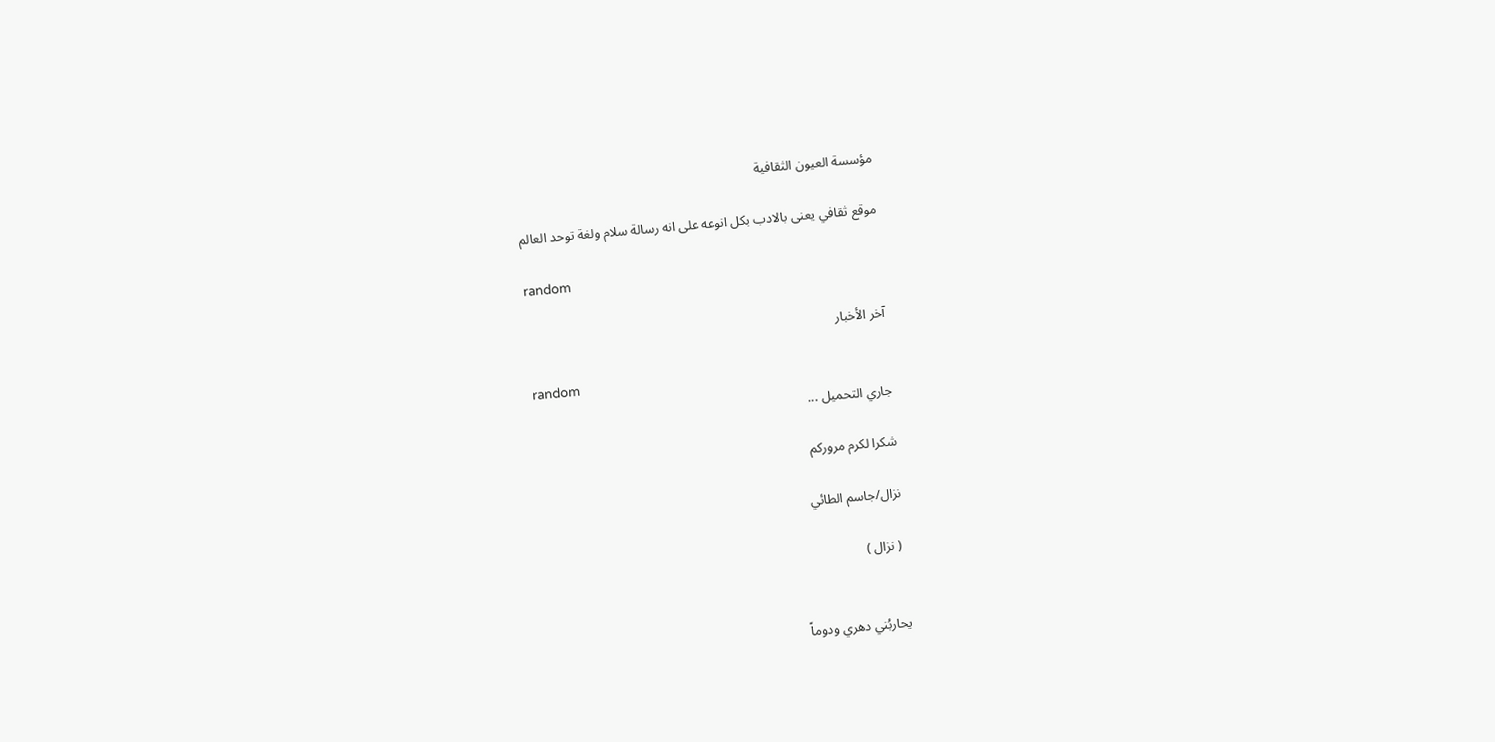مؤسسة العيون الثقافية

موقع ثقافي يعنى بالادب بكل انوعه على انه رسالة سلام ولغة توحد العالم

random

آخر الأخبار

random
جاري التحميل ...

شكرا لكرم مروركم

نزال/جاسم الطائي

 ( نزال )


يحاربُني دهري ودوماً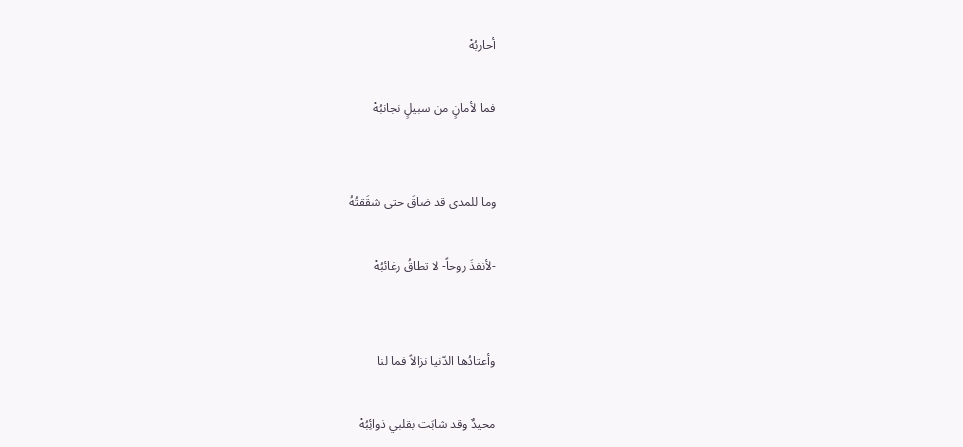أحاربُهْ

فما لأمانٍ من سبيلٍ نجانبُهْ


وما للمدى قد ضاقَ حتى شقَقتُهُ

-لأنفذَ روحاً- لا تطاقُ رغائبُهْ


وأعتادُها الدّنيا نزالاً فما لنا

محيدٌ وقد شابَت بقلبي ذوائِبُهْ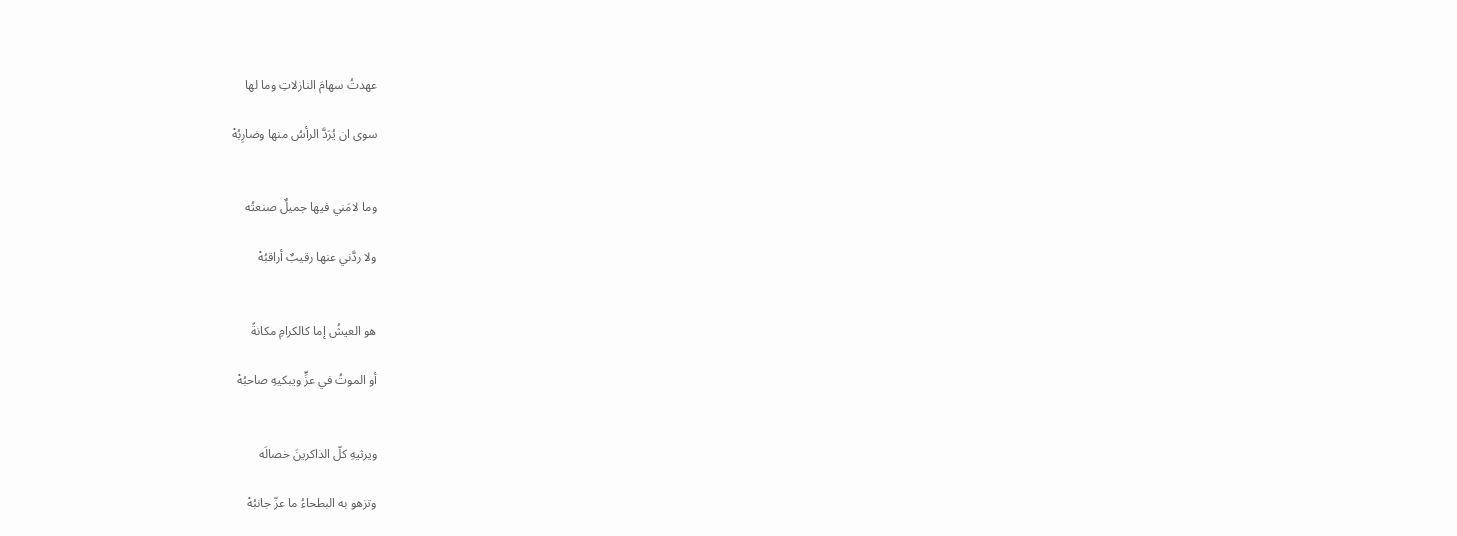عهدتُ سهامَ النازلاتِ وما لها

سوى ان يُرَدَّ الرأسُ منها وضارِبُهْ


وما لامَني فيها جميلٌ صنعتُه

ولا ردَّني عنها رقيبٌ أراقبُهْ


هو العيشُ إما كالكرامِ مكانةً

أو الموتُ في عزٍّ ويبكيهِ صاحبُهْ


ويرثيهِ كلّ الذاكرينَ خصالَه

وتزهو به البطحاءُ ما عزّ جانبُهْ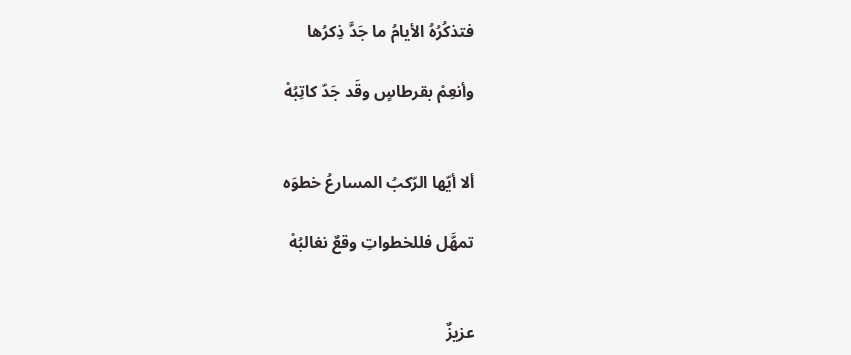فتذكُرُهُ الأيامُ ما جَدَّ ذِكرُها

وأنعِمْ بقرطاسٍ وقَد جَدّ كاتِبُهْ


ألا أيّها الرّكبُ المسارعُ خطوَه

تمهَّل فللخطواتِ وقعٌ نغالبُهْ


عزيزٌ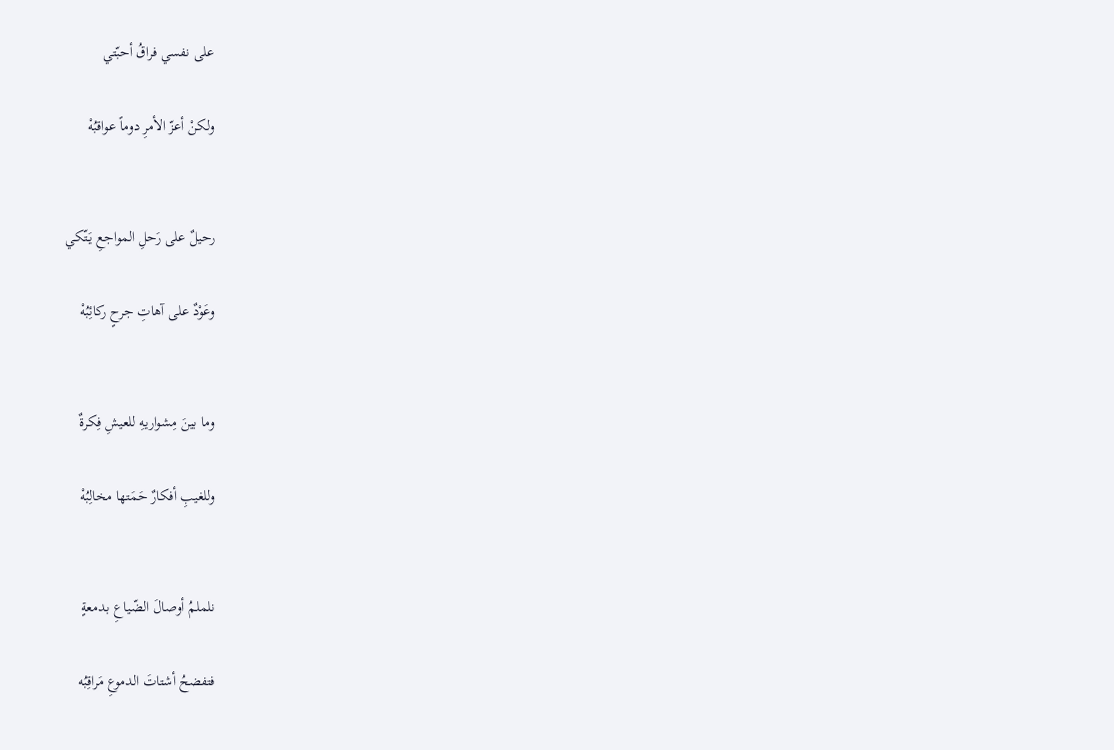على نفسي فراقُ أحبّتي

ولكنْ أعزّ الأمرِ دوماً عواقبُهْ


رحيلٌ على رَحلِ المواجعِ يَتّكي

وعَوْدٌ على آهاتِ جرحٍ ركائِبُهْ


وما بينَ مِشواريهِ للعيشِ فِكرةٌ

وللغيبِ أفكارٌ حَمَتها مخالِبُهْ


نلملمُ أوصالَ الضّياعِ بدمعةٍ

فتفضحُ أشتاتَ الدموعِ مَراقِبُه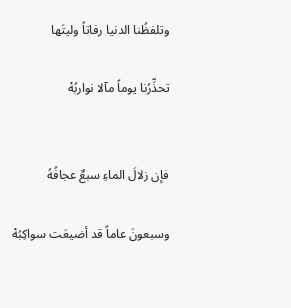وتلفظُنا الدنيا رفاتاً وليتَها

تحذِّرُنا يوماً مآلا نواربُهْ


فإن زلالَ الماءِ سبعٌ عجافُهُ

وسبعونَ عاماً قد أضيعَت سواكِبُهْ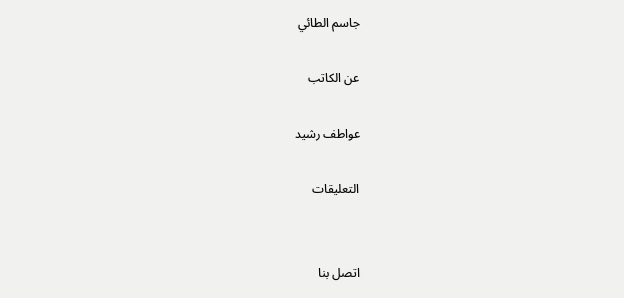جاسم الطائي

عن الكاتب

عواطف رشيد

التعليقات


اتصل بنا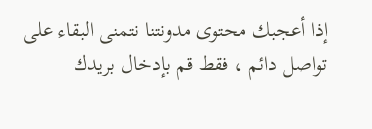إذا أعجبك محتوى مدونتنا نتمنى البقاء على تواصل دائم ، فقط قم بإدخال بريدك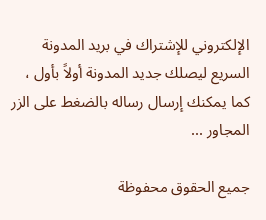الإلكتروني للإشتراك في بريد المدونة السريع ليصلك جديد المدونة أولاً بأول ، كما يمكنك إرسال رساله بالضغط على الزر المجاور ...

جميع الحقوق محفوظة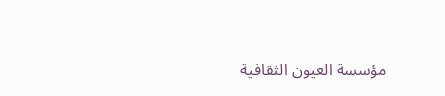مؤسسة العيون الثقافية